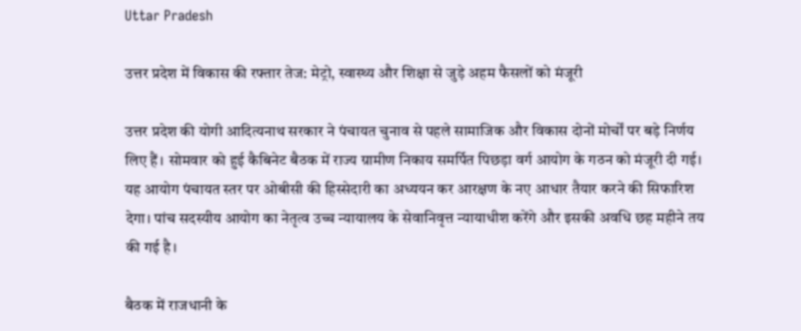Uttar Pradesh

उत्तर प्रदेश में विकास की रफ्तार तेज: मेट्रो, स्वास्थ्य और शिक्षा से जुड़े अहम फैसलों को मंजूरी

उत्तर प्रदेश की योगी आदित्यनाथ सरकार ने पंचायत चुनाव से पहले सामाजिक और विकास दोनों मोर्चों पर बड़े निर्णय लिए हैं। सोमवार को हुई कैबिनेट बैठक में राज्य ग्रामीण निकाय समर्पित पिछड़ा वर्ग आयोग के गठन को मंजूरी दी गई। यह आयोग पंचायत स्तर पर ओबीसी की हिस्सेदारी का अध्ययन कर आरक्षण के नए आधार तैयार करने की सिफारिश देगा। पांच सदस्यीय आयोग का नेतृत्व उच्च न्यायालय के सेवानिवृत्त न्यायाधीश करेंगे और इसकी अवधि छह महीने तय की गई है।

बैठक में राजधानी के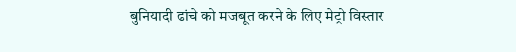बुनियादी ढांचे को मजबूत करने के लिए मेट्रो विस्तार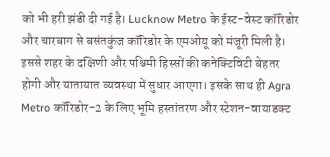को भी हरी झंडी दी गई है। Lucknow Metro के ईस्ट-वेस्ट कॉरिडोर और चारबाग से बसंतकुंज कॉरिडोर के एमओयू को मंजूरी मिली है। इससे शहर के दक्षिणी और पश्चिमी हिस्सों की कनेक्टिविटी बेहतर होगी और यातायात व्यवस्था में सुधार आएगा। इसके साथ ही Agra Metro कॉरिडोर-2 के लिए भूमि हस्तांतरण और स्टेशन-वायाडक्ट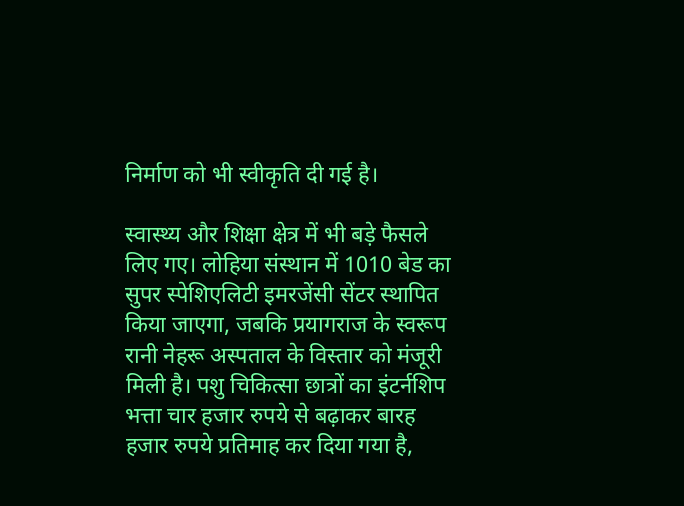निर्माण को भी स्वीकृति दी गई है।

स्वास्थ्य और शिक्षा क्षेत्र में भी बड़े फैसले लिए गए। लोहिया संस्थान में 1010 बेड का सुपर स्पेशिएलिटी इमरजेंसी सेंटर स्थापित किया जाएगा, जबकि प्रयागराज के स्वरूप रानी नेहरू अस्पताल के विस्तार को मंजूरी मिली है। पशु चिकित्सा छात्रों का इंटर्नशिप भत्ता चार हजार रुपये से बढ़ाकर बारह हजार रुपये प्रतिमाह कर दिया गया है,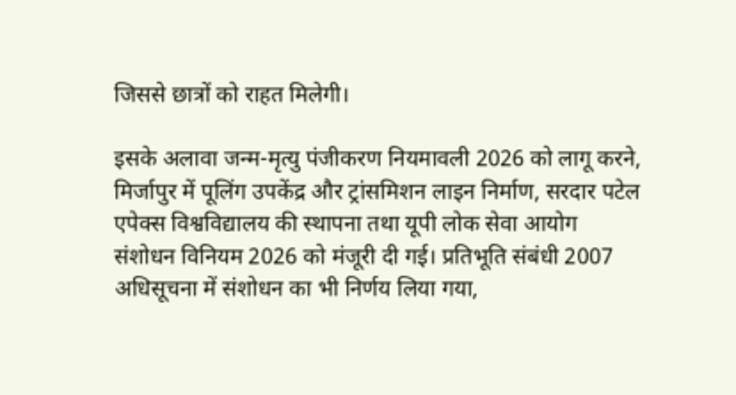जिससे छात्रों को राहत मिलेगी।

इसके अलावा जन्म-मृत्यु पंजीकरण नियमावली 2026 को लागू करने, मिर्जापुर में पूलिंग उपकेंद्र और ट्रांसमिशन लाइन निर्माण, सरदार पटेल एपेक्स विश्वविद्यालय की स्थापना तथा यूपी लोक सेवा आयोग संशोधन विनियम 2026 को मंजूरी दी गई। प्रतिभूति संबंधी 2007 अधिसूचना में संशोधन का भी निर्णय लिया गया,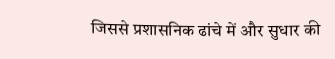जिससे प्रशासनिक ढांचे में और सुधार की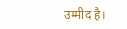उम्मीद है।